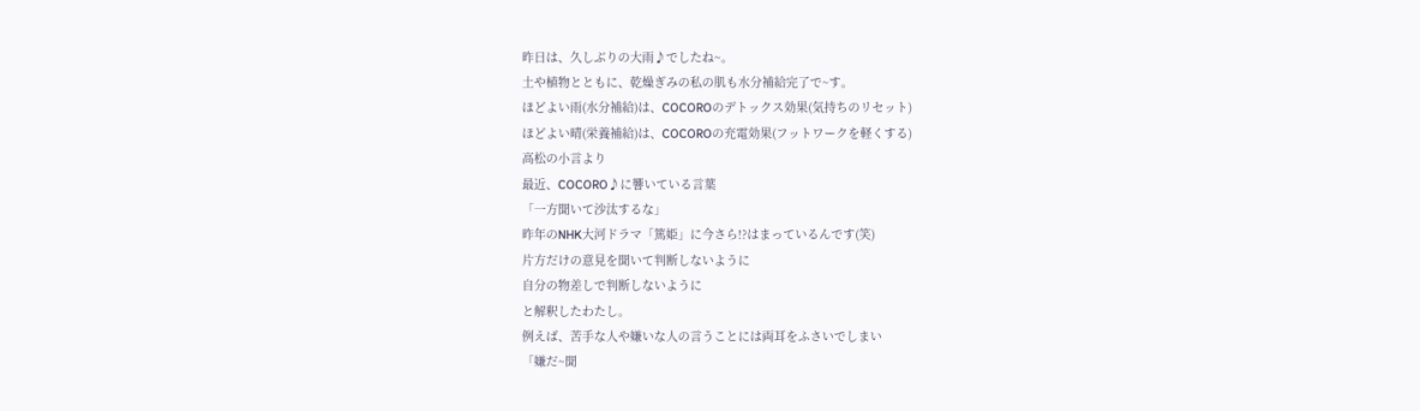昨日は、久しぶりの大雨♪でしたね~。
土や植物とともに、乾燥ぎみの私の肌も水分補給完了で~す。
ほどよい雨(水分補給)は、COCOROのデトックス効果(気持ちのリセット)
ほどよい晴(栄養補給)は、COCOROの充電効果(フットワークを軽くする)
高松の小言より
最近、COCORO♪に響いている言葉
「一方聞いて沙汰するな」
昨年のNHK大河ドラマ「篤姫」に今さら!?はまっているんです(笑)
片方だけの意見を聞いて判断しないように
自分の物差しで判断しないように
と解釈したわたし。
例えば、苦手な人や嫌いな人の言うことには両耳をふさいでしまい
「嫌だ~聞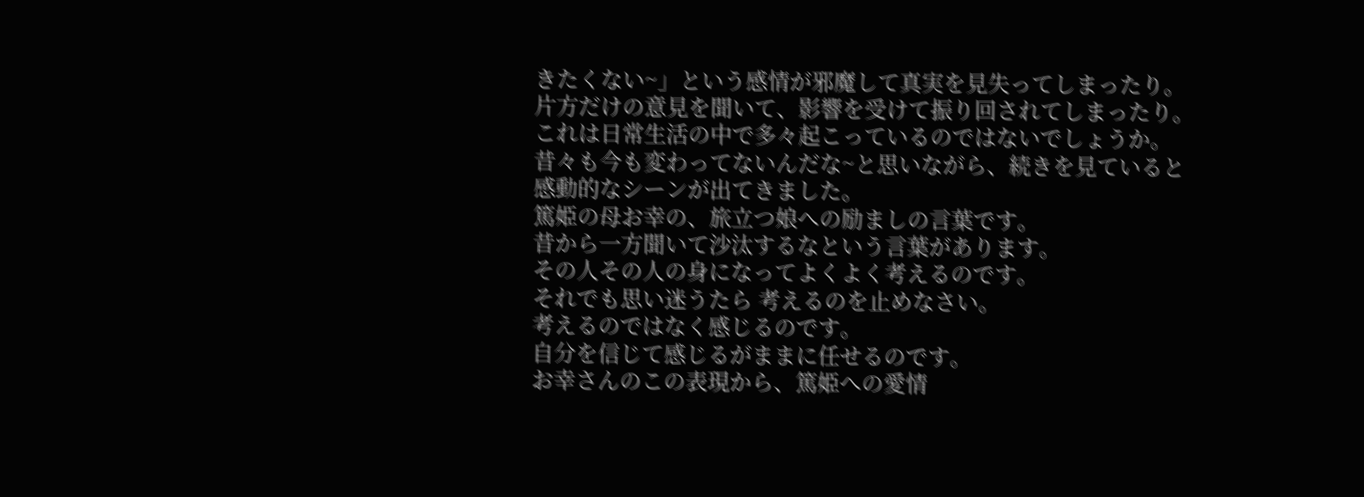きたくない~」という感情が邪魔して真実を見失ってしまったり。
片方だけの意見を聞いて、影響を受けて振り回されてしまったり。
これは日常生活の中で多々起こっているのではないでしょうか。
昔々も今も変わってないんだな~と思いながら、続きを見ていると
感動的なシーンが出てきました。
篤姫の母お幸の、旅立つ娘への励ましの言葉です。
昔から一方聞いて沙汰するなという言葉があります。
その人その人の身になってよくよく考えるのです。
それでも思い迷うたら 考えるのを止めなさい。
考えるのではなく感じるのです。
自分を信じて感じるがままに任せるのです。
お幸さんのこの表現から、篤姫への愛情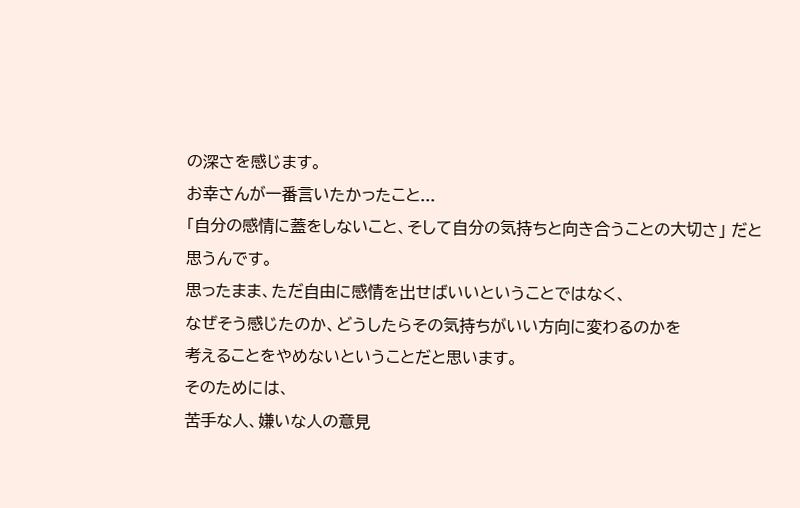の深さを感じます。
お幸さんが一番言いたかったこと...
「自分の感情に蓋をしないこと、そして自分の気持ちと向き合うことの大切さ」 だと思うんです。
思ったまま、ただ自由に感情を出せばいいということではなく、
なぜそう感じたのか、どうしたらその気持ちがいい方向に変わるのかを
考えることをやめないということだと思います。
そのためには、
苦手な人、嫌いな人の意見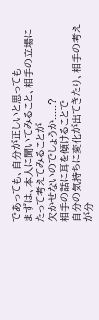であっても、自分が正しいと思っても
まずは、本人に聞いてみること、相手の立場にたって考えてみることが
欠かせないのでしょうか.....?
相手の話に耳を傾けることで
自分の気持ちに変化が出てきたり、相手の考えが分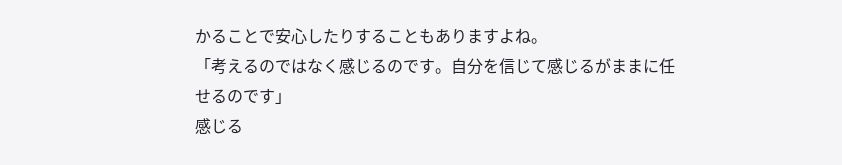かることで安心したりすることもありますよね。
「考えるのではなく感じるのです。自分を信じて感じるがままに任せるのです」
感じる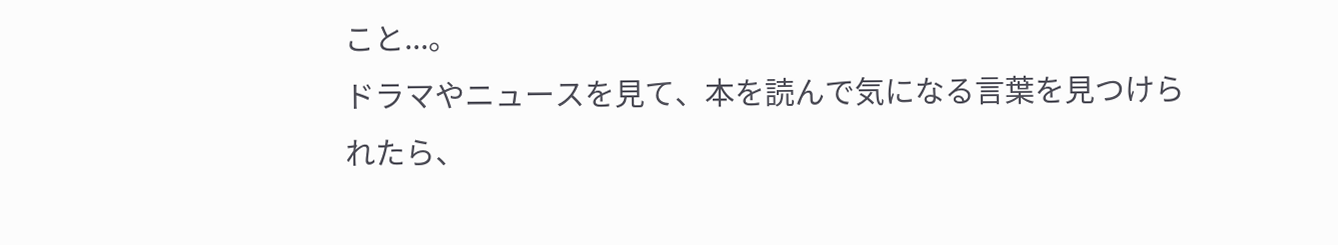こと...。
ドラマやニュースを見て、本を読んで気になる言葉を見つけられたら、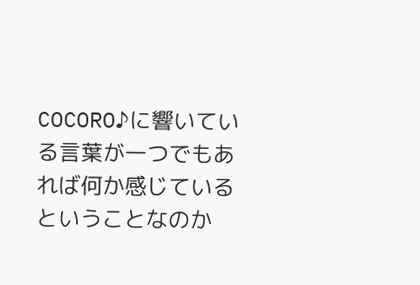COCORO♪に響いている言葉が一つでもあれば何か感じているということなのか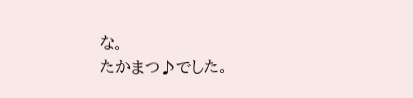な。
たかまつ♪でした。